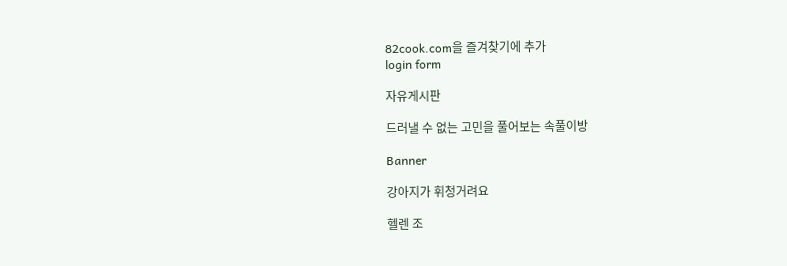82cook.com을 즐겨찾기에 추가
login form

자유게시판

드러낼 수 없는 고민을 풀어보는 속풀이방

Banner

강아지가 휘청거려요

헬렌 조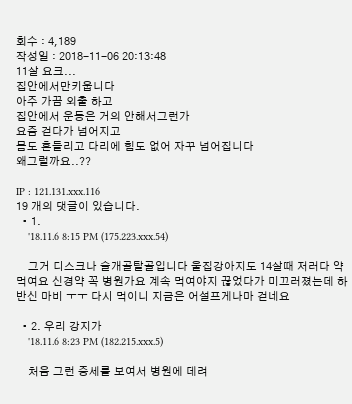회수 : 4,189
작성일 : 2018-11-06 20:13:48
11살 요크...
집안에서만키웁니다
아주 가끔 외출 하고
집안에서 운동은 거의 안해서그런가
요즘 걷다가 넘어지고
몸도 흔들리고 다리에 힘도 없어 자꾸 넘어집니다
왜그럴까요..??

IP : 121.131.xxx.116
19 개의 댓글이 있습니다.
  • 1.
    '18.11.6 8:15 PM (175.223.xxx.54)

    그거 디스크나 슬개골탈골입니다 울집강아지도 14살때 저러다 약먹여요 신경약 꼭 병원가요 계속 먹여야지 끊었다가 미끄러졌는데 하반신 마비 ㅜㅜ 다시 먹이니 지금은 어설프게나마 걷네요

  • 2. 우리 강지가
    '18.11.6 8:23 PM (182.215.xxx.5)

    처음 그런 증세를 보여서 병원에 데려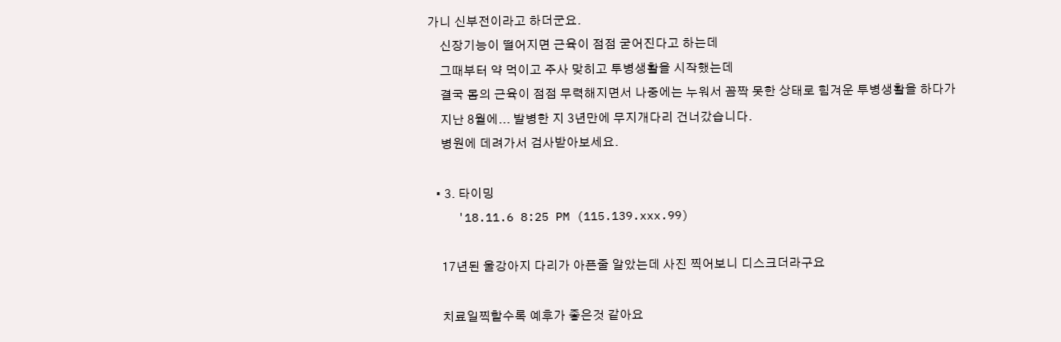가니 신부전이라고 하더군요.
    신장기능이 떨어지면 근육이 점점 굳어진다고 하는데
    그때부터 약 먹이고 주사 맞히고 투병생활을 시작했는데
    결국 몸의 근육이 점점 무력해지면서 나중에는 누워서 꼼짝 못한 상태로 힘겨운 투병생활을 하다가
    지난 8월에... 발병한 지 3년만에 무지개다리 건너갔습니다.
    병원에 데려가서 검사받아보세요.

  • 3. 타이밍
    '18.11.6 8:25 PM (115.139.xxx.99)

    17년된 울강아지 다리가 아픈줄 알았는데 사진 찍어보니 디스크더라구요

    치료일찍할수록 예후가 좋은것 같아요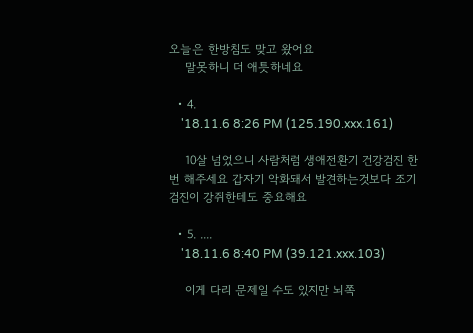오늘은 한방침도 맞고 왔어요
    말못하니 더 애틋하네요

  • 4.
    '18.11.6 8:26 PM (125.190.xxx.161)

    10살 넘었으니 사람처럼 생애전환기 건강검진 한번 해주세요 갑자기 악화돼서 발견하는것보다 조기검진이 강쥐한테도 중요해요

  • 5. ....
    '18.11.6 8:40 PM (39.121.xxx.103)

    이게 다리 문제일 수도 있지만 뇌쪽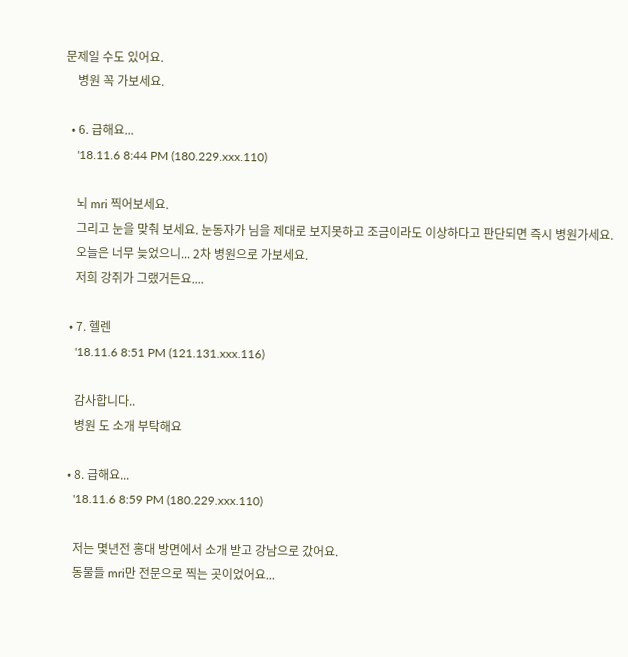문제일 수도 있어요.
    병원 꼭 가보세요.

  • 6. 급해요...
    '18.11.6 8:44 PM (180.229.xxx.110)

    뇌 mri 찍어보세요.
    그리고 눈을 맞춰 보세요. 눈동자가 님을 제대로 보지못하고 조금이라도 이상하다고 판단되면 즉시 병원가세요.
    오늘은 너무 늦었으니... 2차 병원으로 가보세요.
    저희 강쥐가 그랬거든요....

  • 7. 헬렌
    '18.11.6 8:51 PM (121.131.xxx.116)

    감사합니다..
    병원 도 소개 부탁해요

  • 8. 급해요...
    '18.11.6 8:59 PM (180.229.xxx.110)

    저는 몇년전 홍대 방면에서 소개 받고 강남으로 갔어요.
    동물들 mri만 전문으로 찍는 곳이었어요...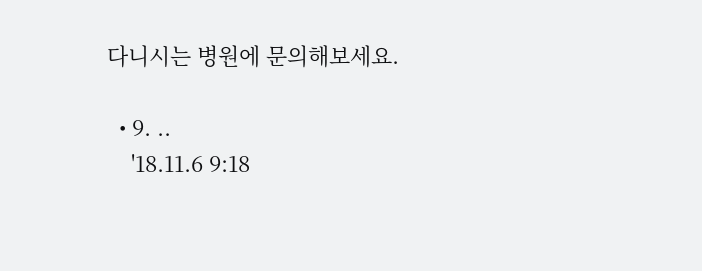다니시는 병원에 문의해보세요.

  • 9. ..
    '18.11.6 9:18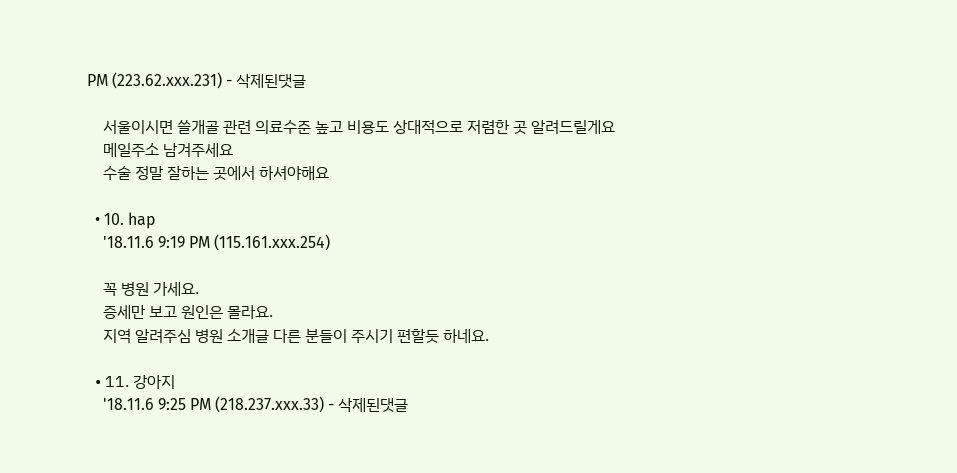PM (223.62.xxx.231) - 삭제된댓글

    서울이시면 쓸개골 관련 의료수준 높고 비용도 상대적으로 저렴한 곳 알려드릴게요
    메일주소 남겨주세요
    수술 정말 잘하는 곳에서 하셔야해요

  • 10. hap
    '18.11.6 9:19 PM (115.161.xxx.254)

    꼭 병원 가세요.
    증세만 보고 원인은 몰라요.
    지역 알려주심 병원 소개글 다른 분들이 주시기 편할듯 하네요.

  • 11. 강아지
    '18.11.6 9:25 PM (218.237.xxx.33) - 삭제된댓글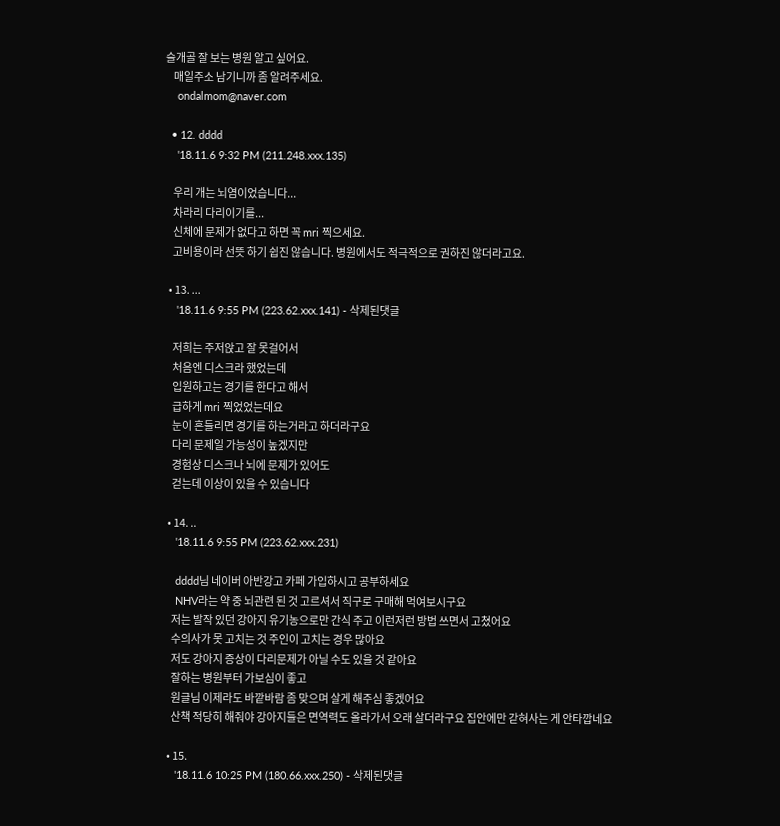슬개골 잘 보는 병원 알고 싶어요.
    매일주소 남기니까 좀 알려주세요.
    ondalmom@naver.com

  • 12. dddd
    '18.11.6 9:32 PM (211.248.xxx.135)

    우리 개는 뇌염이었습니다...
    차라리 다리이기를...
    신체에 문제가 없다고 하면 꼭 mri 찍으세요.
    고비용이라 선뜻 하기 쉽진 않습니다. 병원에서도 적극적으로 권하진 않더라고요.

  • 13. ...
    '18.11.6 9:55 PM (223.62.xxx.141) - 삭제된댓글

    저희는 주저앉고 잘 못걸어서
    처음엔 디스크라 했었는데
    입원하고는 경기를 한다고 해서
    급하게 mri 찍었었는데요
    눈이 흔들리면 경기를 하는거라고 하더라구요
    다리 문제일 가능성이 높겠지만
    경험상 디스크나 뇌에 문제가 있어도
    걷는데 이상이 있을 수 있습니다

  • 14. ..
    '18.11.6 9:55 PM (223.62.xxx.231)

    dddd님 네이버 아반강고 카페 가입하시고 공부하세요
    NHV라는 약 중 뇌관련 된 것 고르셔서 직구로 구매해 먹여보시구요
    저는 발작 있던 강아지 유기농으로만 간식 주고 이런저런 방법 쓰면서 고쳤어요
    수의사가 못 고치는 것 주인이 고치는 경우 많아요
    저도 강아지 증상이 다리문제가 아닐 수도 있을 것 같아요
    잘하는 병원부터 가보심이 좋고
    원글님 이제라도 바깥바람 좀 맞으며 살게 해주심 좋겠어요
    산책 적당히 해줘야 강아지들은 면역력도 올라가서 오래 살더라구요 집안에만 갇혀사는 게 안타깝네요

  • 15.
    '18.11.6 10:25 PM (180.66.xxx.250) - 삭제된댓글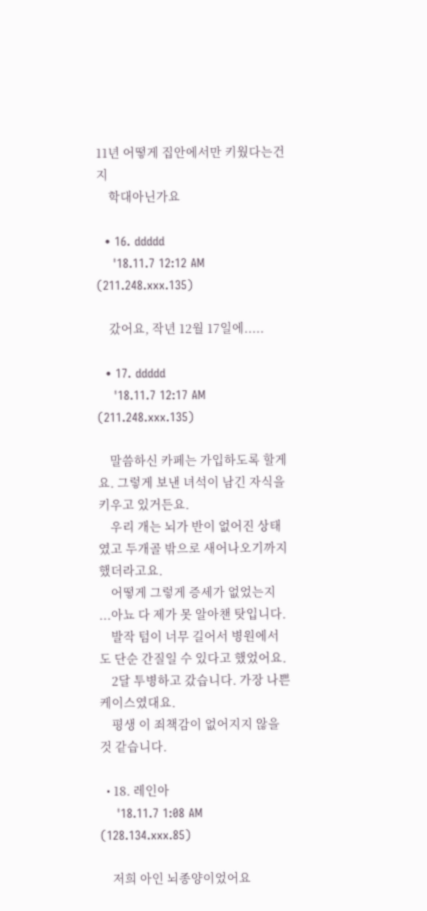11년 어떻게 집안에서만 키웠다는건지
    학대아닌가요

  • 16. ddddd
    '18.11.7 12:12 AM (211.248.xxx.135)

    갔어요, 작년 12월 17일에.....

  • 17. ddddd
    '18.11.7 12:17 AM (211.248.xxx.135)

    말씀하신 카페는 가입하도록 할게요. 그렇게 보낸 녀석이 남긴 자식을 키우고 있거든요.
    우리 개는 뇌가 반이 없어진 상태였고 두개골 밖으로 새어나오기까지 했더라고요.
    어떻게 그렇게 증세가 없었는지 ...아뇨 다 제가 못 알아챈 탓입니다.
    발작 텀이 너무 길어서 병원에서도 단순 간질일 수 있다고 했었어요.
    2달 투병하고 갔습니다. 가장 나쁜 케이스였대요.
    평생 이 죄책감이 없어지지 않을 것 같습니다.

  • 18. 레인아
    '18.11.7 1:08 AM (128.134.xxx.85)

    저희 아인 뇌종양이었어요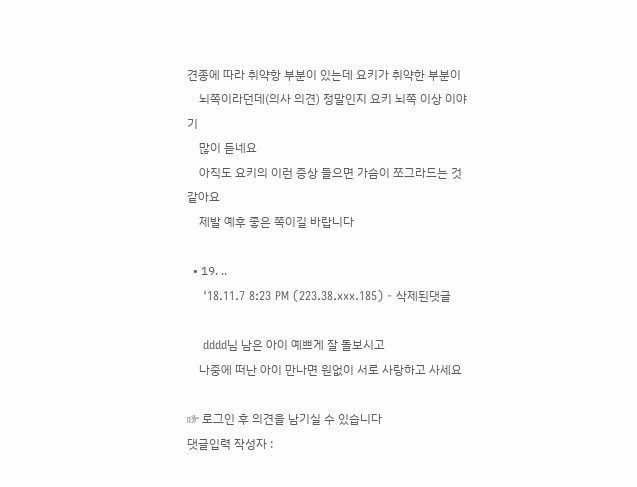견종에 따라 취약항 부분이 있는데 요키가 취약한 부분이
    뇌쪽이라던데(의사 의견) 정말인지 요키 뇌쪽 이상 이야기
    많이 듣네요
    아직도 요키의 이런 증상 들으면 가슴이 쪼그라드는 것 같아요
    제발 예후 좋은 쪽이길 바랍니다

  • 19. ..
    '18.11.7 8:23 PM (223.38.xxx.185) - 삭제된댓글

    dddd님 남은 아이 예쁘게 잘 돌보시고
    나중에 떠난 아이 만나면 원없이 서로 사랑하고 사세요

☞ 로그인 후 의견을 남기실 수 있습니다
댓글입력 작성자 :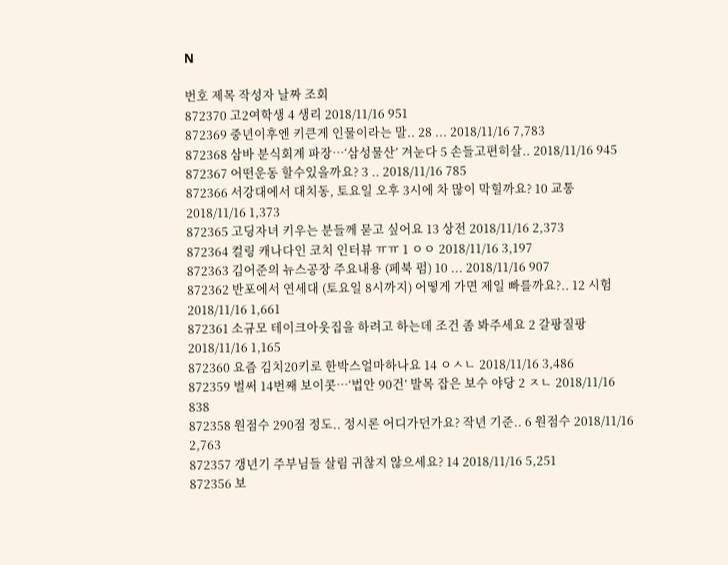N

번호 제목 작성자 날짜 조회
872370 고2여학생 4 생리 2018/11/16 951
872369 중년이후엔 키큰게 인물이라는 말.. 28 ... 2018/11/16 7,783
872368 삼바 분식회계 파장…‘삼성물산’ 겨눈다 5 손들고편히살.. 2018/11/16 945
872367 어떤운동 할수있을까요? 3 .. 2018/11/16 785
872366 서강대에서 대치동, 토요일 오후 3시에 차 많이 막힐까요? 10 교통 2018/11/16 1,373
872365 고딩자녀 키우는 분들께 묻고 싶어요 13 상전 2018/11/16 2,373
872364 컬링 캐나다인 코치 인터뷰 ㅠㅠ 1 ㅇㅇ 2018/11/16 3,197
872363 김어준의 뉴스공장 주요내용 (페북 펌) 10 ... 2018/11/16 907
872362 반포에서 연세대 (토요일 8시까지) 어떻게 가면 제일 빠를까요?.. 12 시험 2018/11/16 1,661
872361 소규모 테이크아웃집을 하려고 하는데 조건 좀 봐주세요 2 갈팡질팡 2018/11/16 1,165
872360 요즘 김치20키로 한박스얼마하나요 14 ㅇㅅㄴ 2018/11/16 3,486
872359 벌써 14번째 보이콧…‘법안 90건’ 발목 잡은 보수 야당 2 ㅈㄴ 2018/11/16 838
872358 원점수 290점 정도.. 정시론 어디가던가요? 작년 기준.. 6 원점수 2018/11/16 2,763
872357 갱년기 주부님들 살림 귀찮지 않으세요? 14 2018/11/16 5,251
872356 보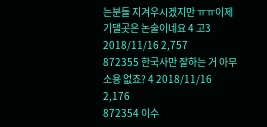는분들 지겨우시겠지만 ㅠㅠ이제 기댈곳은 논술이네요 4 고3 2018/11/16 2,757
872355 한국사만 잘하는 거 아무 소용 없죠? 4 2018/11/16 2,176
872354 이수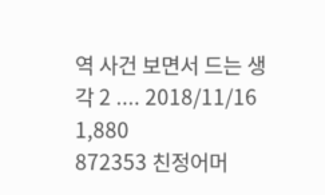역 사건 보면서 드는 생각 2 .... 2018/11/16 1,880
872353 친정어머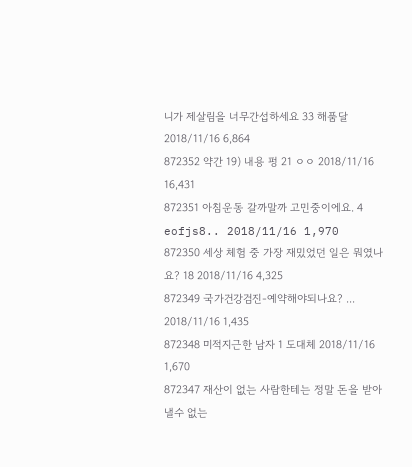니가 제살림을 너무간섭하세요 33 해품달 2018/11/16 6,864
872352 약간 19) 내용 펑 21 ㅇㅇ 2018/11/16 16,431
872351 아침운동 갈까말까 고민중이에요. 4 eofjs8.. 2018/11/16 1,970
872350 세상 체험 중 가장 재밌었던 일은 뭐였나요? 18 2018/11/16 4,325
872349 국가건강검진-예약해야되나요? ... 2018/11/16 1,435
872348 미적지근한 남자 1 도대체 2018/11/16 1,670
872347 재산이 없는 사람한테는 정말 돈을 받아낼수 없는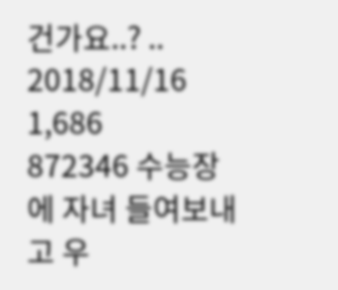건가요..? .. 2018/11/16 1,686
872346 수능장에 자녀 들여보내고 우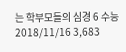는 학부모들의 심경 6 수능 2018/11/16 3,683